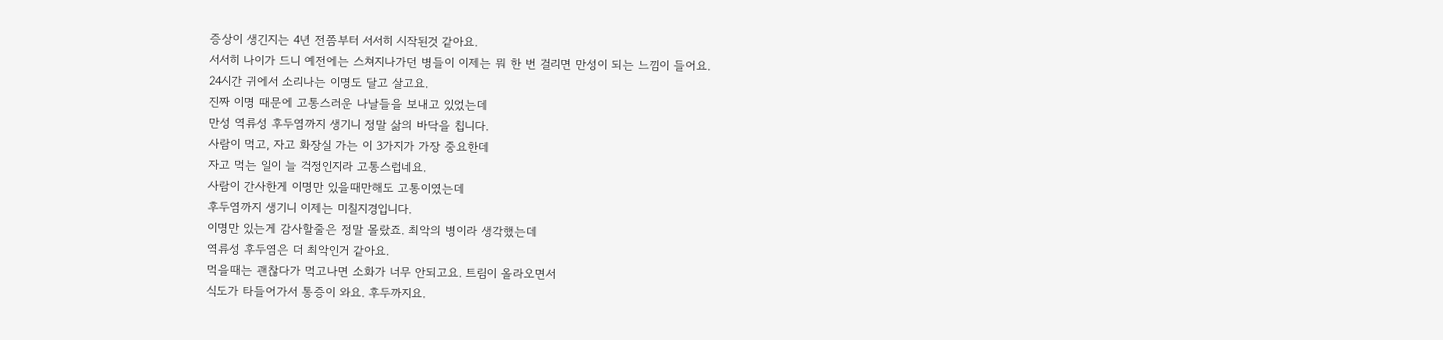증상이 생긴지는 4년 전쯤부터 서서히 시작된것 같아요.
서서히 나이가 드니 예전에는 스쳐지나가던 병들이 이제는 뭐 한 번 걸리면 만성이 되는 느낌이 들어요.
24시간 귀에서 소리나는 이명도 달고 살고요.
진짜 이명 때문에 고통스러운 나날들을 보내고 있었는데
만성 역류성 후두염까지 생기니 정말 삶의 바닥을 칩니다.
사람이 먹고, 자고 화장실 가는 이 3가지가 가장 중요한데
자고 먹는 일이 늘 걱정인지라 고통스럽네요.
사람이 간사한게 이명만 있을때만해도 고통이였는데
후두염까지 생기니 이제는 미칠지경입니다.
이명만 있는게 감사할줄은 정말 몰랐죠. 최악의 병이라 생각했는데
역류성 후두염은 더 최악인거 같아요.
먹을때는 괜찮다가 먹고나면 소화가 너무 안되고요. 트림이 올라오면서
식도가 타들어가서 통증이 와요. 후두까지요.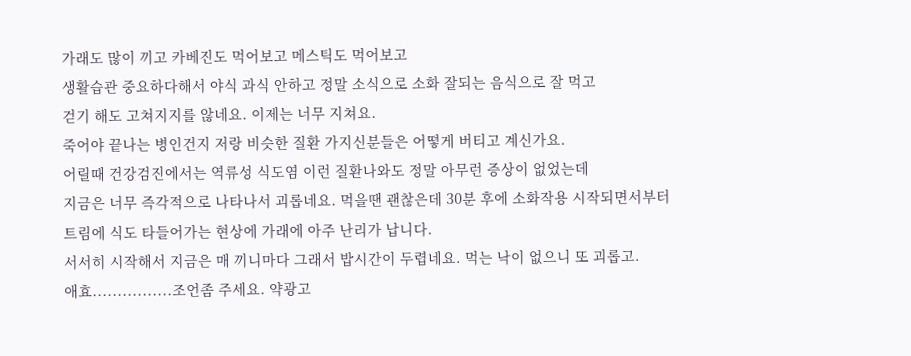가래도 많이 끼고 카베진도 먹어보고 메스틱도 먹어보고
생활습관 중요하다해서 야식 과식 안하고 정말 소식으로 소화 잘되는 음식으로 잘 먹고
걷기 해도 고쳐지지를 않네요. 이제는 너무 지쳐요.
죽어야 끝나는 병인건지 저랑 비슷한 질환 가지신분들은 어떻게 버티고 계신가요.
어릴때 건강검진에서는 역류성 식도염 이런 질환나와도 정말 아무런 증상이 없었는데
지금은 너무 즉각적으로 나타나서 괴롭네요. 먹을땐 괜찮은데 30분 후에 소화작용 시작되면서부터
트림에 식도 타들어가는 현상에 가래에 아주 난리가 납니다.
서서히 시작해서 지금은 매 끼니마다 그래서 밥시간이 두렵네요. 먹는 낙이 없으니 또 괴롭고.
애효................조언좀 주세요. 약광고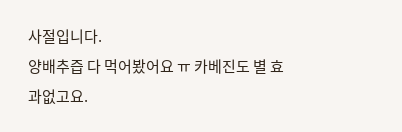사절입니다.
양배추즙 다 먹어봤어요 ㅠ 카베진도 별 효과없고요.